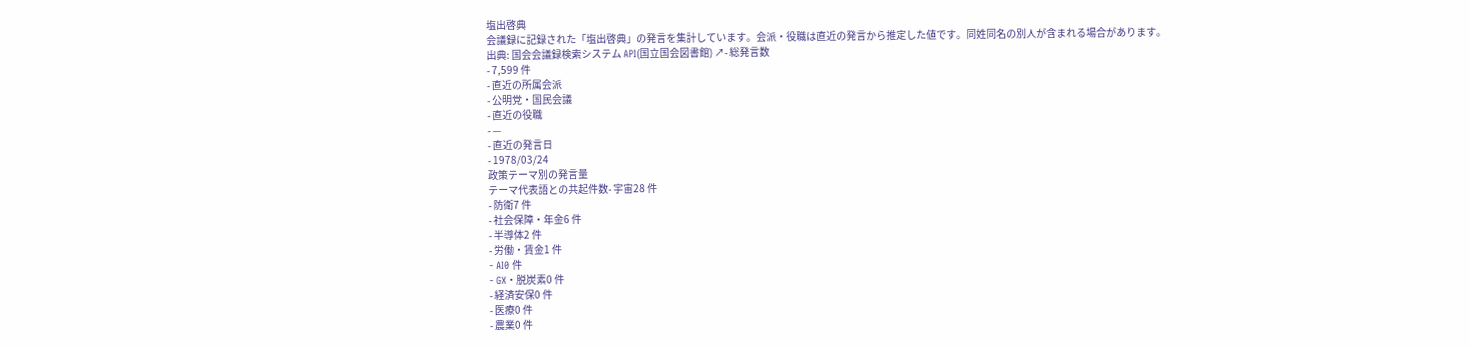塩出啓典
会議録に記録された「塩出啓典」の発言を集計しています。会派・役職は直近の発言から推定した値です。同姓同名の別人が含まれる場合があります。
出典: 国会会議録検索システム API(国立国会図書館) ↗- 総発言数
- 7,599 件
- 直近の所属会派
- 公明党・国民会議
- 直近の役職
- —
- 直近の発言日
- 1978/03/24
政策テーマ別の発言量
テーマ代表語との共起件数- 宇宙28 件
- 防衛7 件
- 社会保障・年金6 件
- 半導体2 件
- 労働・賃金1 件
- AI0 件
- GX・脱炭素0 件
- 経済安保0 件
- 医療0 件
- 農業0 件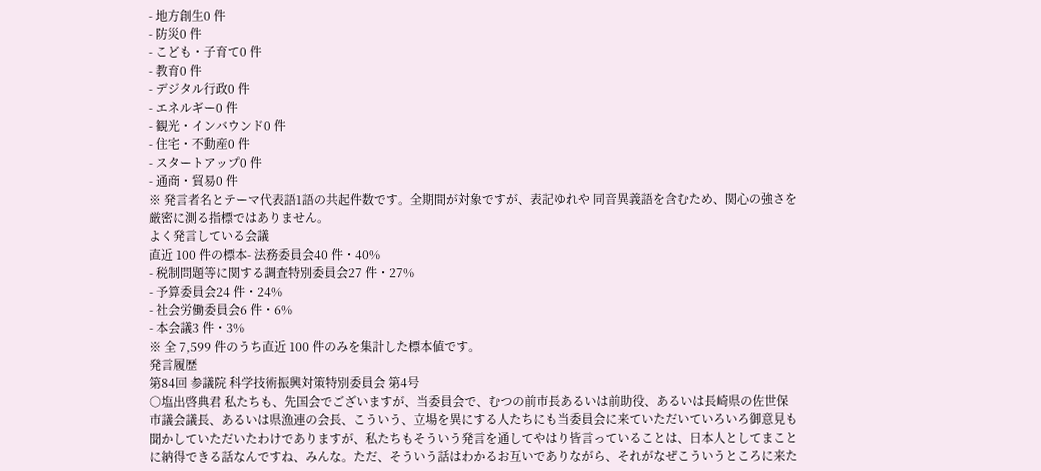- 地方創生0 件
- 防災0 件
- こども・子育て0 件
- 教育0 件
- デジタル行政0 件
- エネルギー0 件
- 観光・インバウンド0 件
- 住宅・不動産0 件
- スタートアップ0 件
- 通商・貿易0 件
※ 発言者名とテーマ代表語1語の共起件数です。全期間が対象ですが、表記ゆれや 同音異義語を含むため、関心の強さを厳密に測る指標ではありません。
よく発言している会議
直近 100 件の標本- 法務委員会40 件・40%
- 税制問題等に関する調査特別委員会27 件・27%
- 予算委員会24 件・24%
- 社会労働委員会6 件・6%
- 本会議3 件・3%
※ 全 7,599 件のうち直近 100 件のみを集計した標本値です。
発言履歴
第84回 参議院 科学技術振興対策特別委員会 第4号
○塩出啓典君 私たちも、先国会でございますが、当委員会で、むつの前市長あるいは前助役、あるいは長崎県の佐世保市議会議長、あるいは県漁連の会長、こういう、立場を異にする人たちにも当委員会に来ていただいていろいろ御意見も聞かしていただいたわけでありますが、私たちもそういう発言を通してやはり皆言っていることは、日本人としてまことに納得できる話なんですね、みんな。ただ、そういう話はわかるお互いでありながら、それがなぜこういうところに来た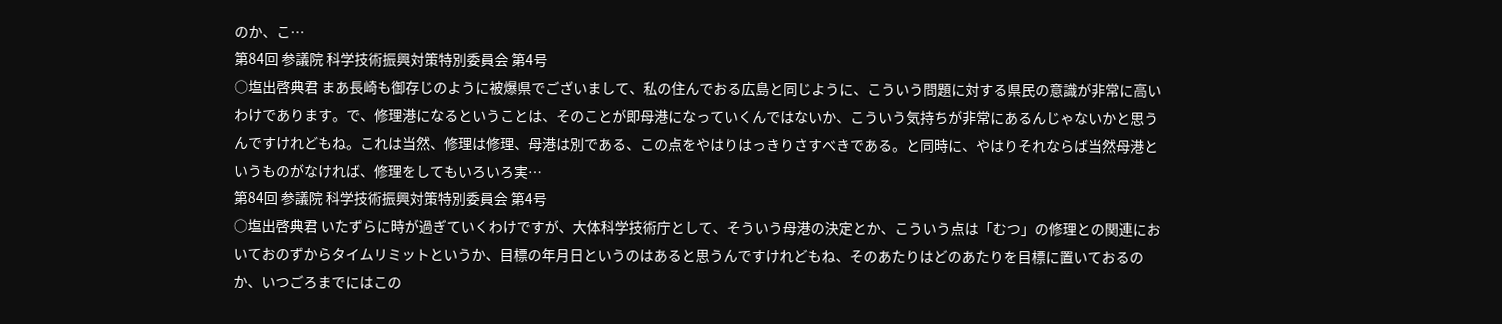のか、こ…
第84回 参議院 科学技術振興対策特別委員会 第4号
○塩出啓典君 まあ長崎も御存じのように被爆県でございまして、私の住んでおる広島と同じように、こういう問題に対する県民の意識が非常に高いわけであります。で、修理港になるということは、そのことが即母港になっていくんではないか、こういう気持ちが非常にあるんじゃないかと思うんですけれどもね。これは当然、修理は修理、母港は別である、この点をやはりはっきりさすべきである。と同時に、やはりそれならば当然母港というものがなければ、修理をしてもいろいろ実…
第84回 参議院 科学技術振興対策特別委員会 第4号
○塩出啓典君 いたずらに時が過ぎていくわけですが、大体科学技術庁として、そういう母港の決定とか、こういう点は「むつ」の修理との関連においておのずからタイムリミットというか、目標の年月日というのはあると思うんですけれどもね、そのあたりはどのあたりを目標に置いておるのか、いつごろまでにはこの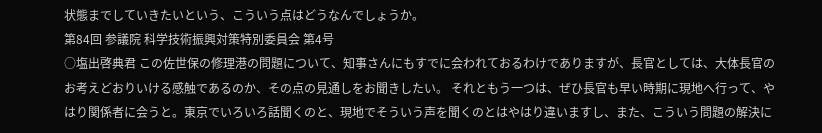状態までしていきたいという、こういう点はどうなんでしょうか。
第84回 参議院 科学技術振興対策特別委員会 第4号
○塩出啓典君 この佐世保の修理港の問題について、知事さんにもすでに会われておるわけでありますが、長官としては、大体長官のお考えどおりいける感触であるのか、その点の見通しをお聞きしたい。 それともう一つは、ぜひ長官も早い時期に現地へ行って、やはり関係者に会うと。東京でいろいろ話聞くのと、現地でそういう声を聞くのとはやはり違いますし、また、こういう問題の解決に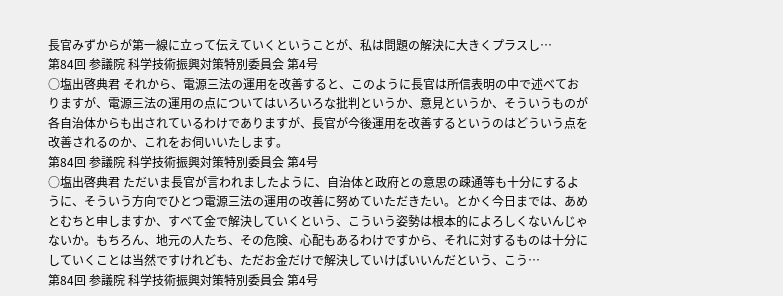長官みずからが第一線に立って伝えていくということが、私は問題の解決に大きくプラスし…
第84回 参議院 科学技術振興対策特別委員会 第4号
○塩出啓典君 それから、電源三法の運用を改善すると、このように長官は所信表明の中で述べておりますが、電源三法の運用の点についてはいろいろな批判というか、意見というか、そういうものが各自治体からも出されているわけでありますが、長官が今後運用を改善するというのはどういう点を改善されるのか、これをお伺いいたします。
第84回 参議院 科学技術振興対策特別委員会 第4号
○塩出啓典君 ただいま長官が言われましたように、自治体と政府との意思の疎通等も十分にするように、そういう方向でひとつ電源三法の運用の改善に努めていただきたい。とかく今日までは、あめとむちと申しますか、すべて金で解決していくという、こういう姿勢は根本的によろしくないんじゃないか。もちろん、地元の人たち、その危険、心配もあるわけですから、それに対するものは十分にしていくことは当然ですけれども、ただお金だけで解決していけばいいんだという、こう…
第84回 参議院 科学技術振興対策特別委員会 第4号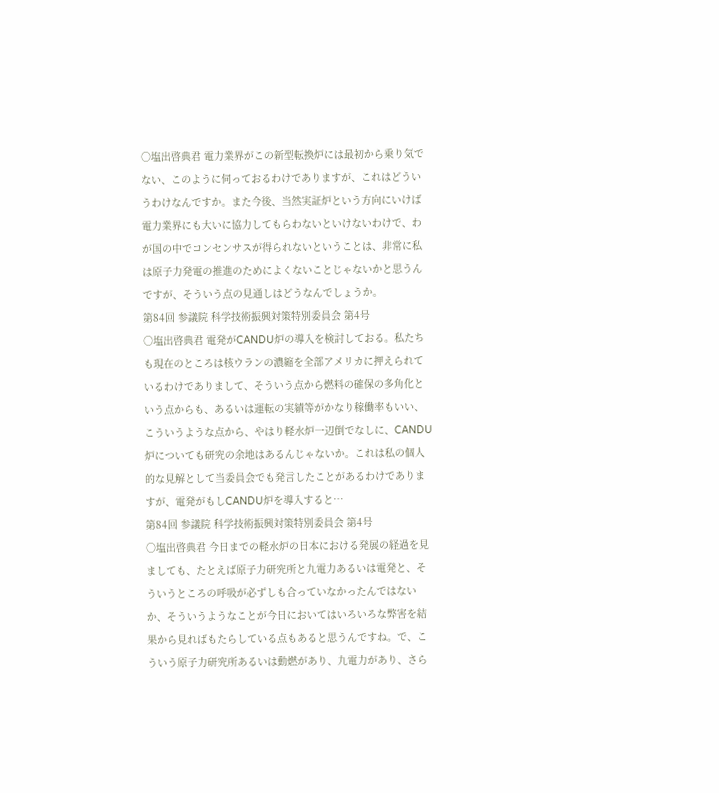○塩出啓典君 電力業界がこの新型転換炉には最初から乗り気でない、このように伺っておるわけでありますが、これはどういうわけなんですか。また今後、当然実証炉という方向にいけば電力業界にも大いに協力してもらわないといけないわけで、わが国の中でコンセンサスが得られないということは、非常に私は原子力発電の推進のためによくないことじゃないかと思うんですが、そういう点の見通しはどうなんでしょうか。
第84回 参議院 科学技術振興対策特別委員会 第4号
○塩出啓典君 電発がCANDU炉の導入を検討しておる。私たちも現在のところは核ウランの濃縮を全部アメリカに押えられているわけでありまして、そういう点から燃料の確保の多角化という点からも、あるいは運転の実績等がかなり稼働率もいい、こういうような点から、やはり軽水炉一辺倒でなしに、CANDU炉についても研究の余地はあるんじゃないか。これは私の個人的な見解として当委員会でも発言したことがあるわけでありますが、電発がもしCANDU炉を導入すると…
第84回 参議院 科学技術振興対策特別委員会 第4号
○塩出啓典君 今日までの軽水炉の日本における発展の経過を見ましても、たとえば原子力研究所と九電力あるいは電発と、そういうところの呼吸が必ずしも合っていなかったんではないか、そういうようなことが今日においてはいろいろな弊害を結果から見ればもたらしている点もあると思うんですね。で、こういう原子力研究所あるいは動燃があり、九電力があり、さら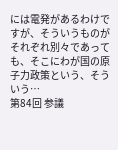には電発があるわけですが、そういうものがそれぞれ別々であっても、そこにわが国の原子力政策という、そういう…
第84回 参議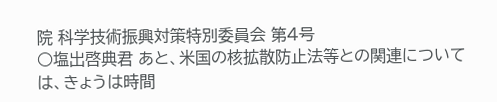院 科学技術振興対策特別委員会 第4号
○塩出啓典君 あと、米国の核拡散防止法等との関連については、きょうは時間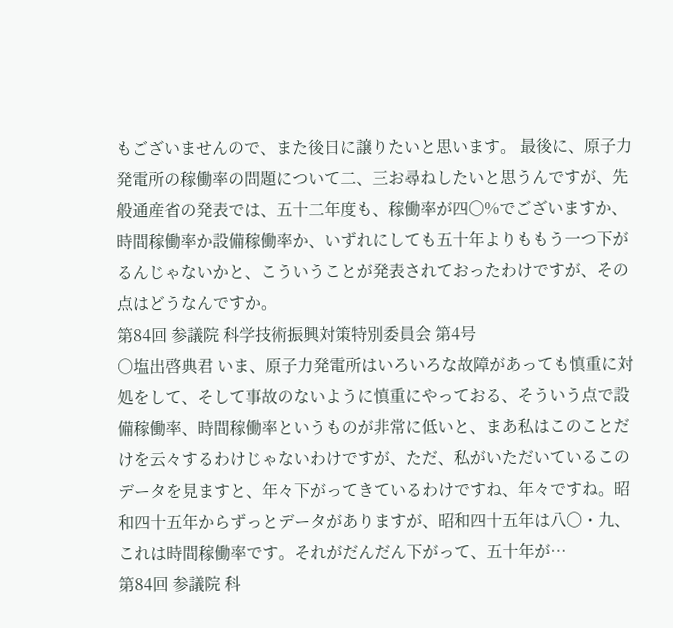もございませんので、また後日に譲りたいと思います。 最後に、原子力発電所の稼働率の問題について二、三お尋ねしたいと思うんですが、先般通産省の発表では、五十二年度も、稼働率が四〇%でございますか、時間稼働率か設備稼働率か、いずれにしても五十年よりももう一つ下がるんじゃないかと、こういうことが発表されておったわけですが、その点はどうなんですか。
第84回 参議院 科学技術振興対策特別委員会 第4号
○塩出啓典君 いま、原子力発電所はいろいろな故障があっても慎重に対処をして、そして事故のないように慎重にやっておる、そういう点で設備稼働率、時間稼働率というものが非常に低いと、まあ私はこのことだけを云々するわけじゃないわけですが、ただ、私がいただいているこのデータを見ますと、年々下がってきているわけですね、年々ですね。昭和四十五年からずっとデータがありますが、昭和四十五年は八〇・九、これは時間稼働率です。それがだんだん下がって、五十年が…
第84回 参議院 科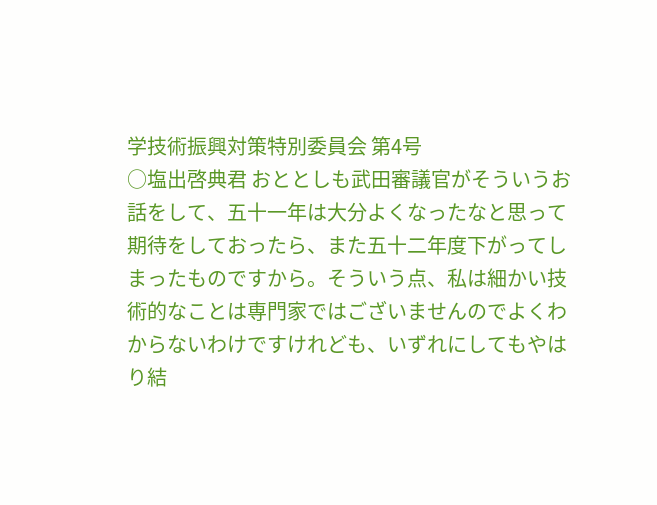学技術振興対策特別委員会 第4号
○塩出啓典君 おととしも武田審議官がそういうお話をして、五十一年は大分よくなったなと思って期待をしておったら、また五十二年度下がってしまったものですから。そういう点、私は細かい技術的なことは専門家ではございませんのでよくわからないわけですけれども、いずれにしてもやはり結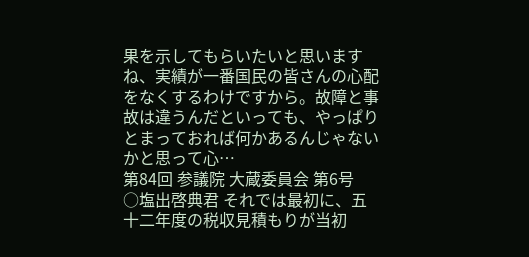果を示してもらいたいと思いますね、実績が一番国民の皆さんの心配をなくするわけですから。故障と事故は違うんだといっても、やっぱりとまっておれば何かあるんじゃないかと思って心…
第84回 参議院 大蔵委員会 第6号
○塩出啓典君 それでは最初に、五十二年度の税収見積もりが当初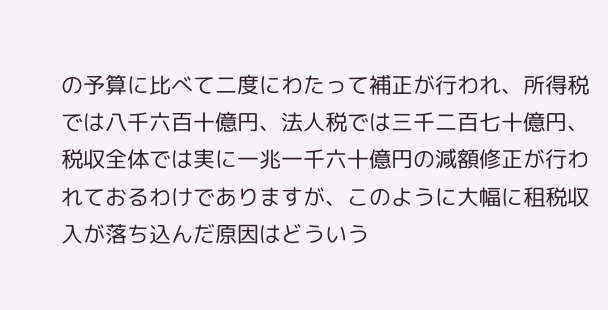の予算に比べて二度にわたって補正が行われ、所得税では八千六百十億円、法人税では三千二百七十億円、税収全体では実に一兆一千六十億円の減額修正が行われておるわけでありますが、このように大幅に租税収入が落ち込んだ原因はどういう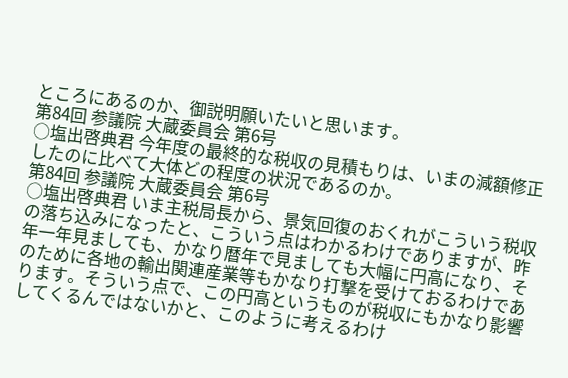ところにあるのか、御説明願いたいと思います。
第84回 参議院 大蔵委員会 第6号
○塩出啓典君 今年度の最終的な税収の見積もりは、いまの減額修正したのに比べて大体どの程度の状況であるのか。
第84回 参議院 大蔵委員会 第6号
○塩出啓典君 いま主税局長から、景気回復のおくれがこういう税収の落ち込みになったと、こういう点はわかるわけでありますが、昨年一年見ましても、かなり暦年で見ましても大幅に円高になり、そのために各地の輸出関連産業等もかなり打撃を受けておるわけであります。そういう点で、この円高というものが税収にもかなり影響してくるんではないかと、このように考えるわけ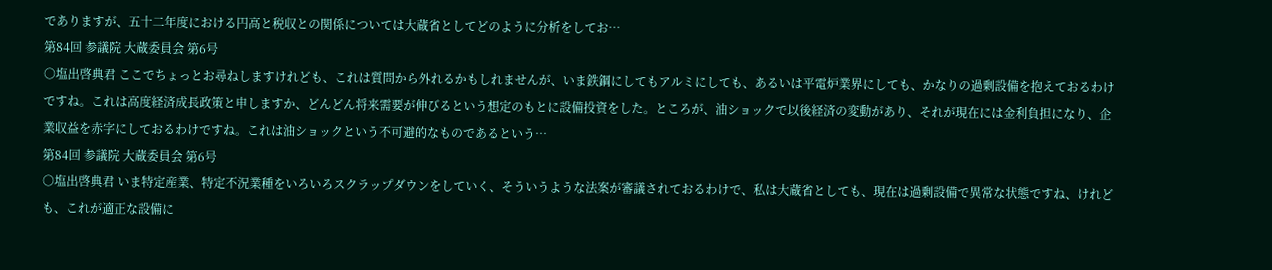でありますが、五十二年度における円高と税収との関係については大蔵省としてどのように分析をしてお…
第84回 参議院 大蔵委員会 第6号
○塩出啓典君 ここでちょっとお尋ねしますけれども、これは質問から外れるかもしれませんが、いま鉄鋼にしてもアルミにしても、あるいは平電炉業界にしても、かなりの過剰設備を抱えておるわけですね。これは高度経済成長政策と申しますか、どんどん将来需要が伸びるという想定のもとに設備投資をした。ところが、油ショックで以後経済の変動があり、それが現在には金利負担になり、企業収益を赤字にしておるわけですね。これは油ショックという不可避的なものであるという…
第84回 参議院 大蔵委員会 第6号
○塩出啓典君 いま特定産業、特定不況業種をいろいろスクラップダウンをしていく、そういうような法案が審議されておるわけで、私は大蔵省としても、現在は過剰設備で異常な状態ですね、けれども、これが適正な設備に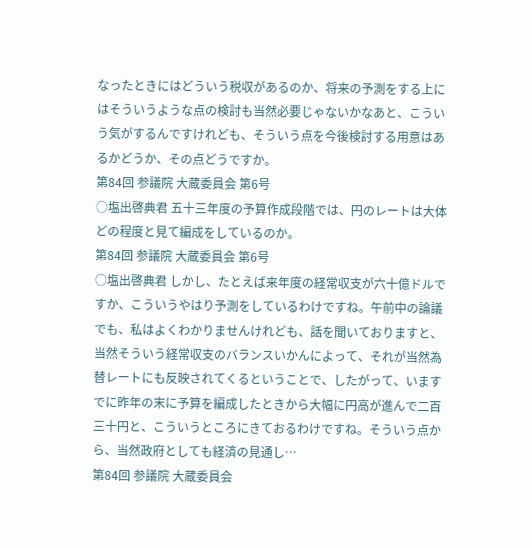なったときにはどういう税収があるのか、将来の予測をする上にはそういうような点の検討も当然必要じゃないかなあと、こういう気がするんですけれども、そういう点を今後検討する用意はあるかどうか、その点どうですか。
第84回 参議院 大蔵委員会 第6号
○塩出啓典君 五十三年度の予算作成段階では、円のレートは大体どの程度と見て編成をしているのか。
第84回 参議院 大蔵委員会 第6号
○塩出啓典君 しかし、たとえば来年度の経常収支が六十億ドルですか、こういうやはり予測をしているわけですね。午前中の論議でも、私はよくわかりませんけれども、話を聞いておりますと、当然そういう経常収支のバランスいかんによって、それが当然為替レートにも反映されてくるということで、したがって、いますでに昨年の末に予算を編成したときから大幅に円高が進んで二百三十円と、こういうところにきておるわけですね。そういう点から、当然政府としても経済の見通し…
第84回 参議院 大蔵委員会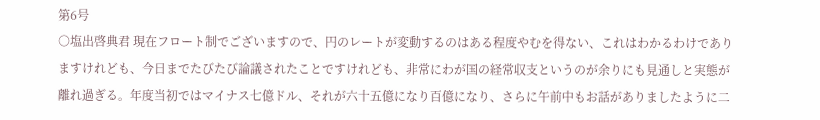第6号
○塩出啓典君 現在フロート制でございますので、円のレートが変動するのはある程度やむを得ない、これはわかるわけでありますけれども、今日までたびたび論議されたことですけれども、非常にわが国の経常収支というのが余りにも見通しと実態が離れ過ぎる。年度当初ではマイナス七億ドル、それが六十五億になり百億になり、さらに午前中もお話がありましたように二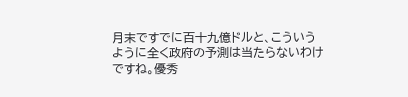月末ですでに百十九億ドルと、こういうように全く政府の予測は当たらないわけですね。優秀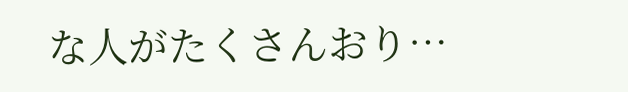な人がたくさんおり…